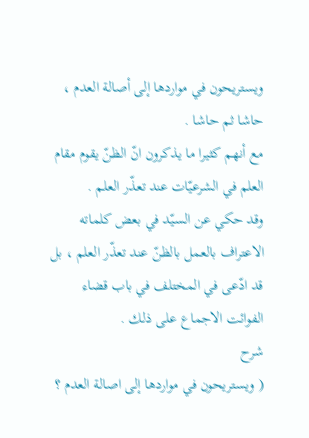ويستريحون في مواردها إلى أصالة العدم ، حاشا ثم حاشا .
مع أنهم كثيرا ما يذكرون انّ الظنّ يقوم مقام العلم في الشرعيّات عند تعذّر العلم .
وقد حكي عن السيّد في بعض كلماته الاعتراف بالعمل بالظنّ عند تعذّر العلم ، بل قد ادّعى في المختلف في باب قضاء الفوائت الاجماع على ذلك .
شرح
( ويستريحون في مواردها إلى اصالة العدم ؟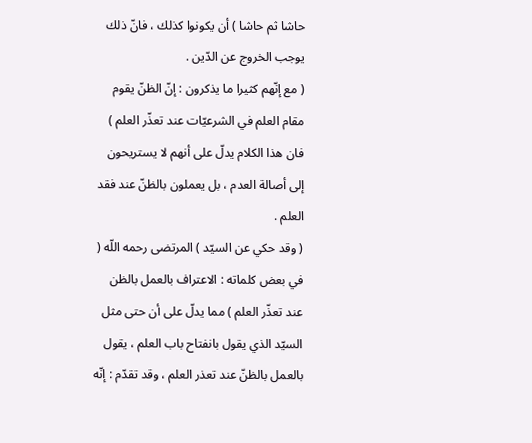حاشا ثم حاشا ) أن يكونوا كذلك ، فانّ ذلك يوجب الخروج عن الدّين .
( مع إنّهم كثيرا ما يذكرون : إنّ الظنّ يقوم مقام العلم في الشرعيّات عند تعذّر العلم ) فان هذا الكلام يدلّ على أنهم لا يستريحون إلى أصالة العدم ، بل يعملون بالظنّ عند فقد العلم .
( وقد حكي عن السيّد ) المرتضى رحمه اللّه ( في بعض كلماته : الاعتراف بالعمل بالظن عند تعذّر العلم ) مما يدلّ على أن حتى مثل السيّد الذي يقول بانفتاح باب العلم ، يقول بالعمل بالظنّ عند تعذر العلم ، وقد تقدّم : إنّه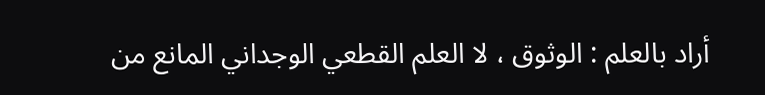أراد بالعلم : الوثوق ، لا العلم القطعي الوجداني المانع من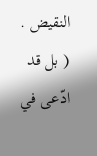النقيض .
( بل قد ادّعى في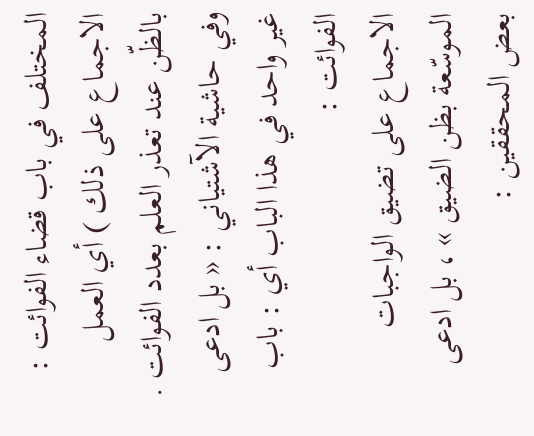المختلف في باب قضاء الفوائت : الاجماع على ذلك ) أي العمل بالظّن عند تعذر العلم بعدد الفوائت .
وفي حاشية الآشتياني : « بل ادعى غير واحد في هذا الباب أي : باب الفوائت :
الاجماع على تضيق الواجبات الموسّعة بظن الضيق » ، بل ادعى بعض المحققين :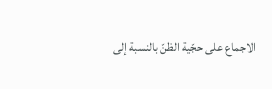الاجماع على حجّية الظنّ بالنسبة إلى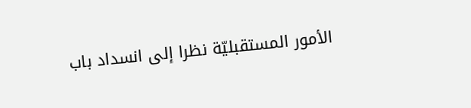الأمور المستقبليّة نظرا إلى انسداد باب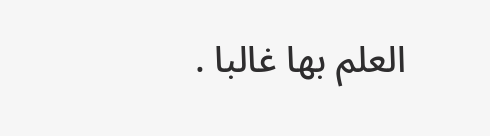العلم بها غالبا .